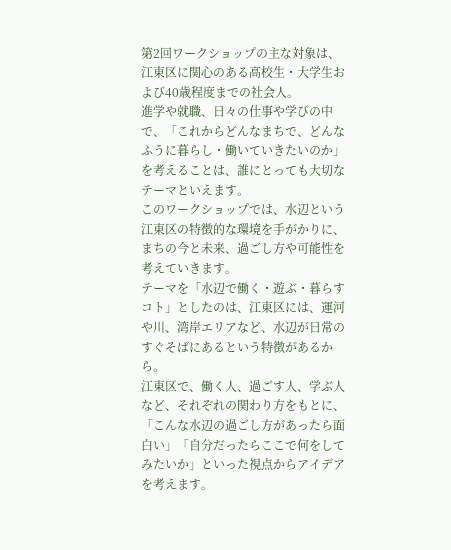第2回ワークショップの主な対象は、江東区に関心のある高校生・大学生および40歳程度までの社会人。
進学や就職、日々の仕事や学びの中で、「これからどんなまちで、どんなふうに暮らし・働いていきたいのか」を考えることは、誰にとっても大切なテーマといえます。
このワークショップでは、水辺という江東区の特徴的な環境を手がかりに、まちの今と未来、過ごし方や可能性を考えていきます。
テーマを「水辺で働く・遊ぶ・暮らすコト」としたのは、江東区には、運河や川、湾岸エリアなど、水辺が日常のすぐそばにあるという特徴があるから。
江東区で、働く人、過ごす人、学ぶ人など、それぞれの関わり方をもとに、「こんな水辺の過ごし方があったら面白い」「自分だったらここで何をしてみたいか」といった視点からアイデアを考えます。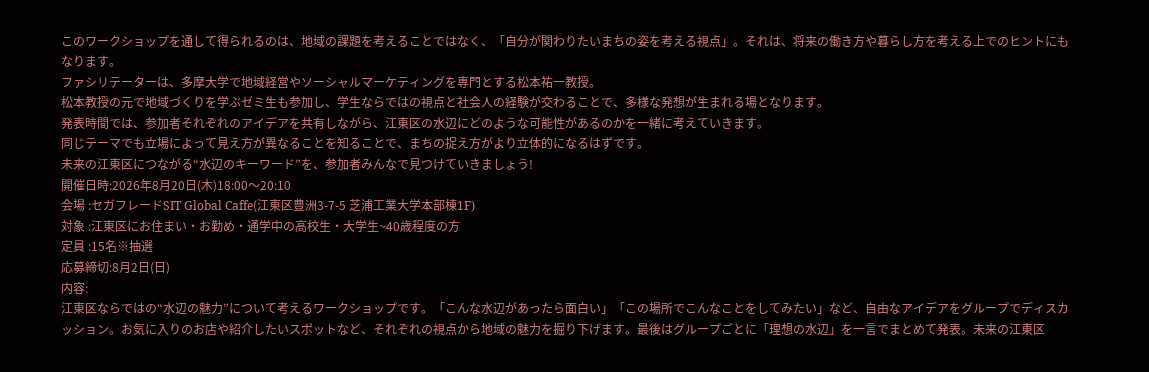このワークショップを通して得られるのは、地域の課題を考えることではなく、「自分が関わりたいまちの姿を考える視点」。それは、将来の働き方や暮らし方を考える上でのヒントにもなります。
ファシリテーターは、多摩大学で地域経営やソーシャルマーケティングを専門とする松本祐一教授。
松本教授の元で地域づくりを学ぶゼミ生も参加し、学生ならではの視点と社会人の経験が交わることで、多様な発想が生まれる場となります。
発表時間では、参加者それぞれのアイデアを共有しながら、江東区の水辺にどのような可能性があるのかを一緒に考えていきます。
同じテーマでも立場によって見え方が異なることを知ることで、まちの捉え方がより立体的になるはずです。
未来の江東区につながる“水辺のキーワード”を、参加者みんなで見つけていきましょう!
開催日時:2026年8月20日(木)18:00〜20:10
会場 :セガフレードSIT Global Caffe(江東区豊洲3-7-5 芝浦工業大学本部棟1F)
対象 :江東区にお住まい・お勤め・通学中の高校生・大学生~40歳程度の方
定員 :15名※抽選
応募締切:8月2日(日)
内容:
江東区ならではの“水辺の魅力”について考えるワークショップです。「こんな水辺があったら面白い」「この場所でこんなことをしてみたい」など、自由なアイデアをグループでディスカッション。お気に入りのお店や紹介したいスポットなど、それぞれの視点から地域の魅力を掘り下げます。最後はグループごとに「理想の水辺」を一言でまとめて発表。未来の江東区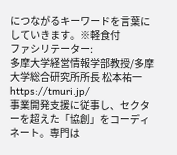につながるキーワードを言葉にしていきます。※軽食付
ファシリテーター:
多摩大学経営情報学部教授/多摩大学総合研究所所長 松本祐一
https://tmuri.jp/
事業開発支援に従事し、セクターを超えた「協創」をコーディネート。専門は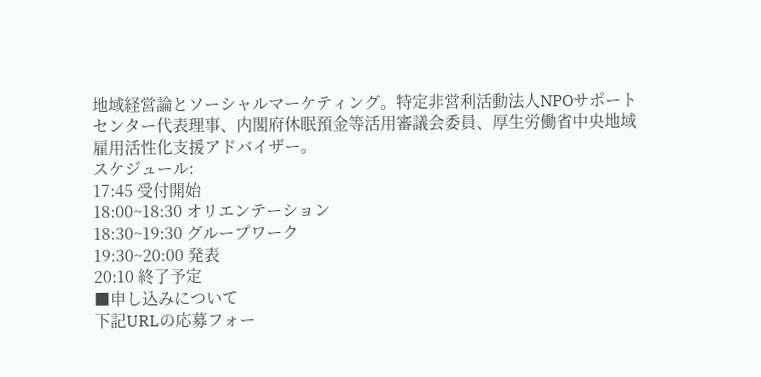地域経営論とソーシャルマーケティング。特定非営利活動法人NPOサポートセンター代表理事、内閣府休眠預金等活用審議会委員、厚生労働省中央地域雇用活性化支援アドバイザー。
スケジュール:
17:45 受付開始
18:00~18:30 オリエンテーション
18:30~19:30 グループワーク
19:30~20:00 発表
20:10 終了予定
■申し込みについて
下記URLの応募フォー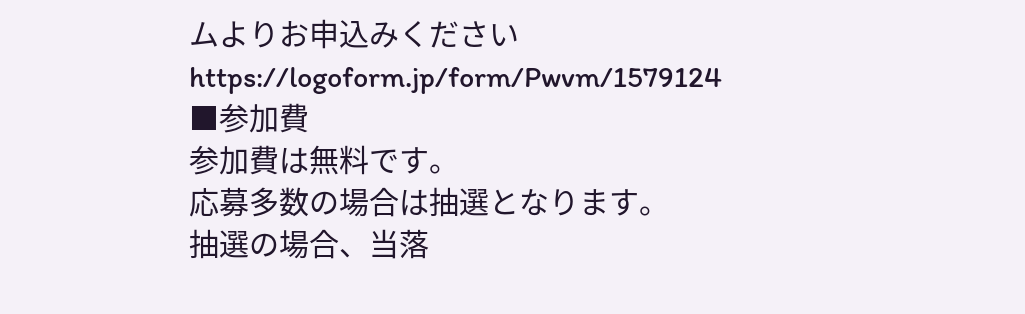ムよりお申込みください
https://logoform.jp/form/Pwvm/1579124
■参加費
参加費は無料です。
応募多数の場合は抽選となります。
抽選の場合、当落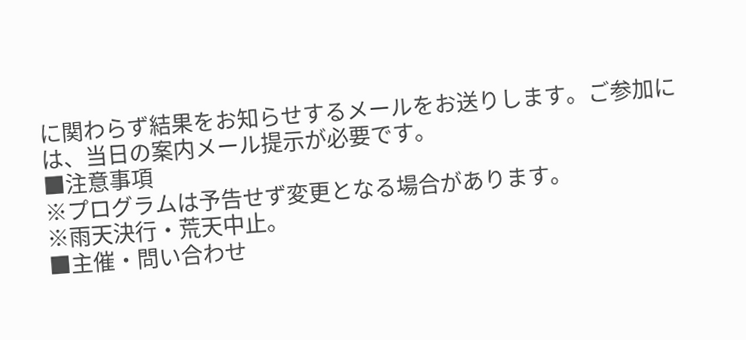に関わらず結果をお知らせするメールをお送りします。ご参加には、当日の案内メール提示が必要です。
■注意事項
※プログラムは予告せず変更となる場合があります。
※雨天決行・荒天中止。
■主催・問い合わせ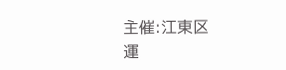主催:江東区
運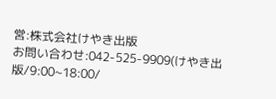営:株式会社けやき出版
お問い合わせ:042-525-9909(けやき出版/9:00~18:00/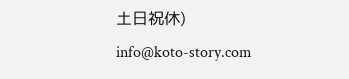土日祝休)
info@koto-story.com